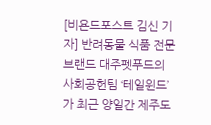[비욘드포스트 김신 기자] 반려동물 식품 전문 브랜드 대주펫푸드의 사회공헌팀 ‘테일윈드’가 최근 양일간 제주도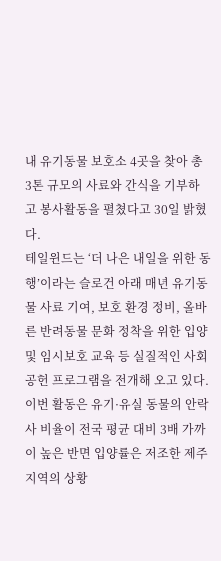내 유기동물 보호소 4곳을 찾아 총 3톤 규모의 사료와 간식을 기부하고 봉사활동을 펼쳤다고 30일 밝혔다.
테일윈드는 ‘더 나은 내일을 위한 동행’이라는 슬로건 아래 매년 유기동물 사료 기여, 보호 환경 정비, 올바른 반려동물 문화 정착을 위한 입양 및 임시보호 교육 등 실질적인 사회공헌 프로그램을 전개해 오고 있다.
이번 활동은 유기·유실 동물의 안락사 비율이 전국 평균 대비 3배 가까이 높은 반면 입양률은 저조한 제주 지역의 상황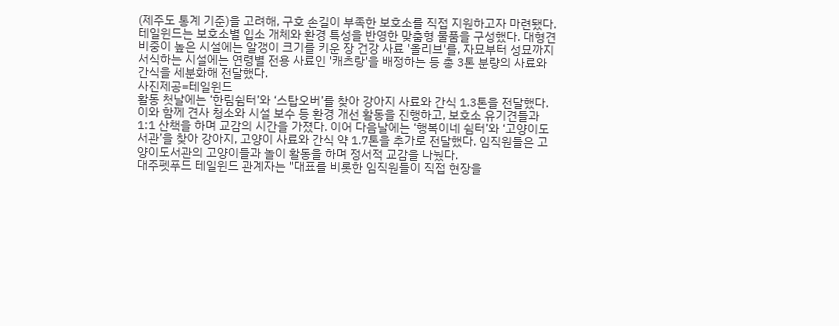(제주도 통계 기준)을 고려해, 구호 손길이 부족한 보호소를 직접 지원하고자 마련됐다.
테일윈드는 보호소별 입소 개체와 환경 특성을 반영한 맞춤형 물품을 구성했다. 대형견 비중이 높은 시설에는 알갱이 크기를 키운 장 건강 사료 '올리브'를, 자묘부터 성묘까지 서식하는 시설에는 연령별 전용 사료인 '캐츠랑'을 배정하는 등 총 3톤 분량의 사료와 간식을 세분화해 전달했다.
사진제공=테일윈드
활동 첫날에는 ‘한림쉼터’와 ‘스탑오버’를 찾아 강아지 사료와 간식 1.3톤을 전달했다. 이와 함께 견사 청소와 시설 보수 등 환경 개선 활동을 진행하고, 보호소 유기견들과 1:1 산책을 하며 교감의 시간을 가졌다. 이어 다음날에는 ‘행복이네 쉼터’와 ‘고양이도서관’을 찾아 강아지, 고양이 사료와 간식 약 1.7톤을 추가로 전달했다. 임직원들은 고양이도서관의 고양이들과 놀이 활동을 하며 정서적 교감을 나눴다.
대주펫푸드 테일윈드 관계자는 "대표를 비롯한 임직원들이 직접 현장을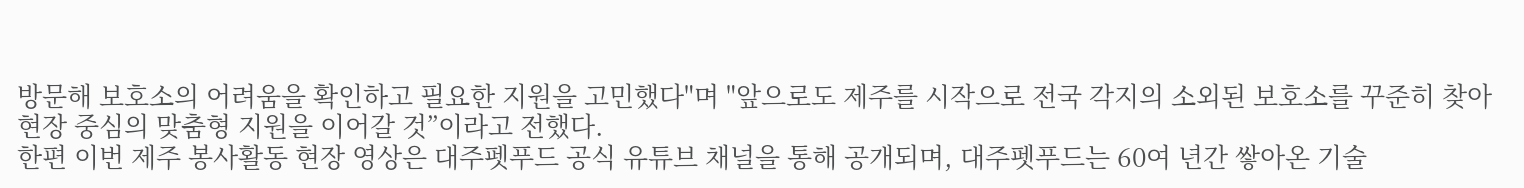방문해 보호소의 어려움을 확인하고 필요한 지원을 고민했다"며 "앞으로도 제주를 시작으로 전국 각지의 소외된 보호소를 꾸준히 찾아 현장 중심의 맞춤형 지원을 이어갈 것”이라고 전했다.
한편 이번 제주 봉사활동 현장 영상은 대주펫푸드 공식 유튜브 채널을 통해 공개되며, 대주펫푸드는 60여 년간 쌓아온 기술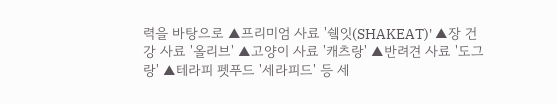력을 바탕으로 ▲프리미엄 사료 '쉨잇(SHAKEAT)' ▲장 건강 사료 '올리브' ▲고양이 사료 '캐츠랑' ▲반려견 사료 '도그랑' ▲테라피 펫푸드 '세라피드' 등 세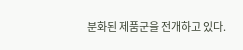분화된 제품군을 전개하고 있다.